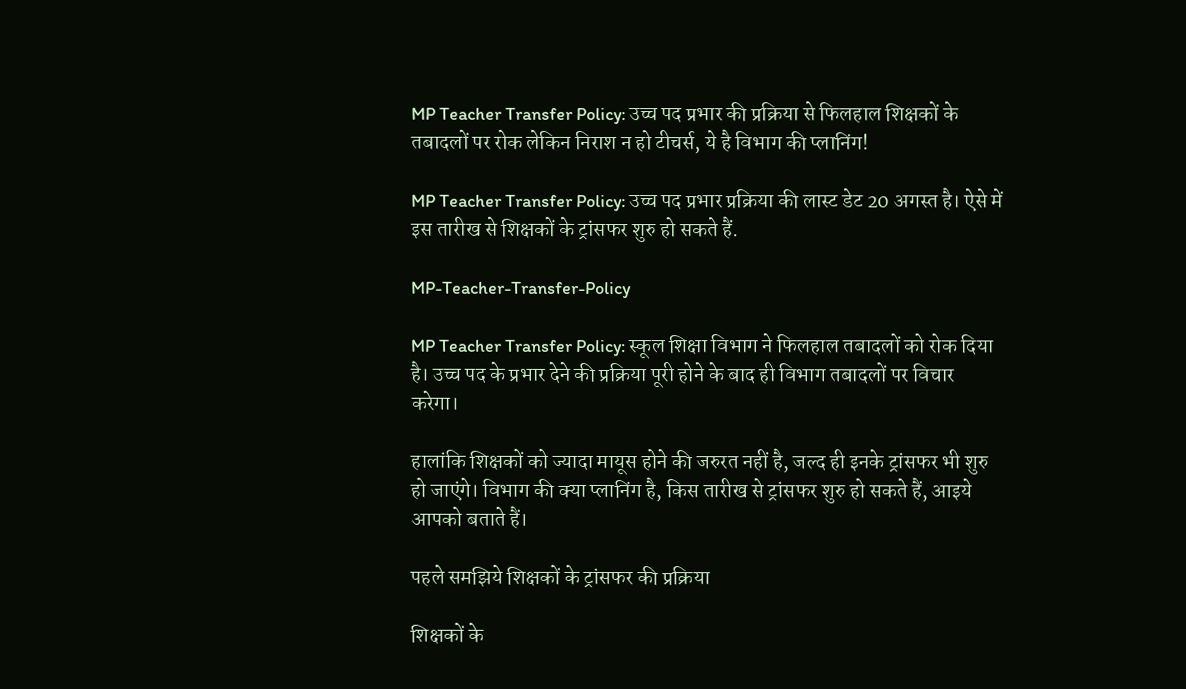MP Teacher Transfer Policy: उच्च पद प्रभार की प्रक्रिया से फिलहाल शिक्षकों के तबादलों पर रोक लेकिन निराश न हो टीचर्स, ये है विभाग की प्लानिंग!

MP Teacher Transfer Policy: उच्च पद प्रभार प्रक्रिया की लास्ट डेट 20 अगस्त है। ऐसे में इस तारीख से शिक्षकों के ट्रांसफर शुरु हो सकते हैं.

MP-Teacher-Transfer-Policy

MP Teacher Transfer Policy: स्कूल शिक्षा विभाग ने फिलहाल तबादलों को रोक दिया है। उच्च पद के प्रभार देने की प्रक्रिया पूरी होने के बाद ही विभाग तबादलों पर विचार करेगा।

हालांकि शिक्षकों को ज्यादा मायूस होने की जरुरत नहीं है, जल्द ही इनके ट्रांसफर भी शुरु हो जाएंगे। विभाग की क्या प्लानिंग है, किस तारीख से ट्रांसफर शुरु हो सकते हैं, आइये आपको बताते हैं।

पहले समझिये शिक्षकों के ट्रांसफर की प्रक्रिया

शिक्षकों के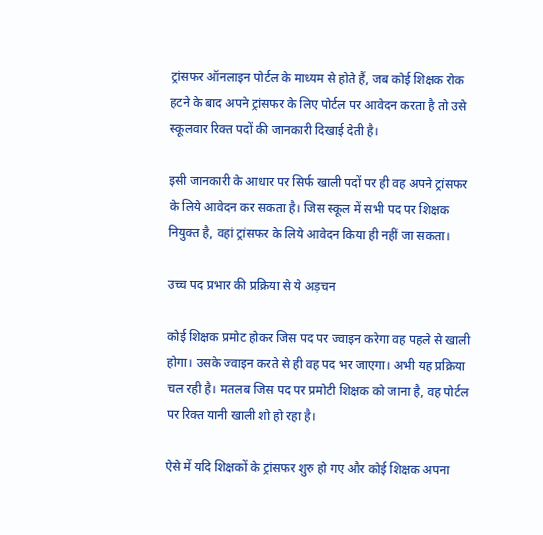ट्रांसफर ऑनलाइन पोर्टल के माध्यम से होते हैं, जब कोई शिक्षक रोक हटने के बाद अपने ट्रांसफर के लिए पोर्टल पर आवेदन करता है तो उसे स्कूलवार रिक्त पदों की जानकारी दिखाई देती है।

इसी जानकारी के आधार पर सिर्फ खाली पदों पर ही वह अपने ट्रांसफर के लिये आवेदन कर सकता है। जिस स्कूल में सभी पद पर शिक्षक नियुक्त है, वहां ट्रांसफर के लिये आवेदन किया ही नहीं जा सकता।

उच्च पद प्रभार की प्रक्रिया से ये अड़चन

कोई शिक्षक प्रमोट होकर जिस पद पर ज्वाइन करेगा वह पहले से खाली होगा। उसके ज्वाइन करते से ही वह पद भर जाएगा। अभी यह प्रक्रिया चल रही है। मतलब जिस पद पर प्रमोटी शिक्षक को जाना है, वह पोर्टल पर रिक्त यानी खाली शो हो रहा है।

ऐसे में यदि शिक्षकों के ट्रांसफर शुरु हो गए और कोई शिक्षक अपना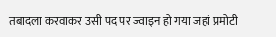तबादला करवाकर उसी पद पर ज्वाइन हो गया जहां प्रमोटी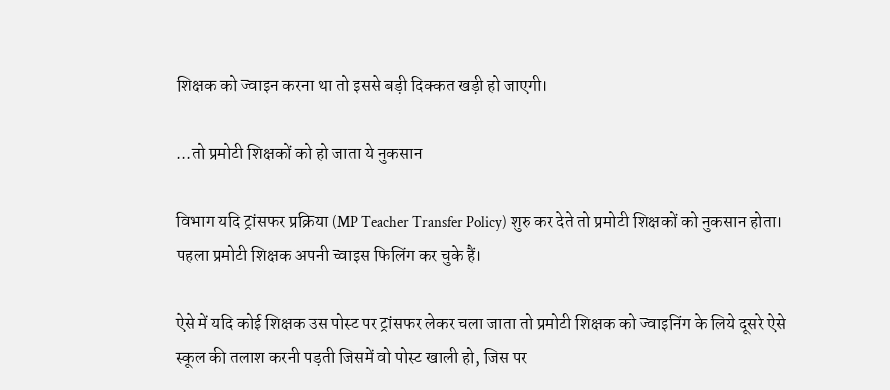शिक्षक को ज्वाइन करना था तो इससे बड़ी दिक्कत खड़ी हो जाएगी।

...तो प्रमोटी शिक्षकों को हो जाता ये नुकसान

विभाग यदि ट्रांसफर प्रक्रिया (MP Teacher Transfer Policy) शुरु कर देते तो प्रमोटी शिक्षकों को नुकसान होता। पहला प्रमोटी शिक्षक अपनी च्वाइस फिलिंग कर चुके हैं।

ऐसे में यदि कोई शिक्षक उस पोस्ट पर ट्रांसफर लेकर चला जाता तो प्रमोटी शिक्षक को ज्वाइनिंग के लिये दूसरे ऐसे स्कूल की तलाश करनी पड़ती जिसमें वो पोस्ट खाली हो, जिस पर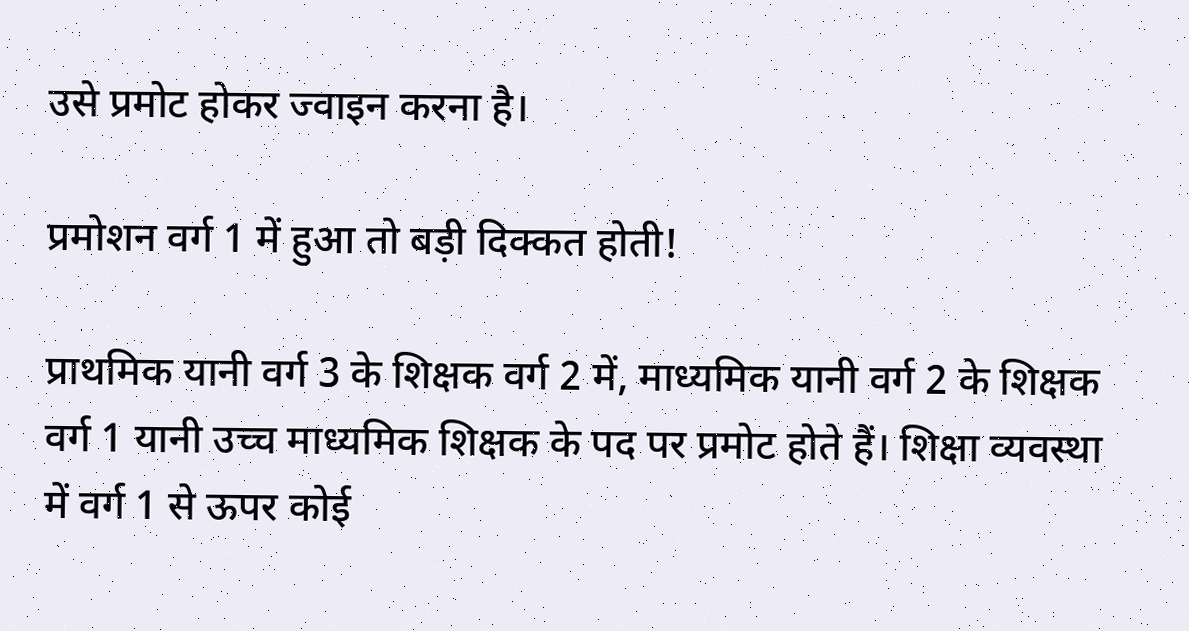उसे प्रमोट होकर ज्वाइन करना है।

प्रमोशन वर्ग 1 में हुआ तो बड़ी दिक्कत होती!

प्राथमिक यानी वर्ग 3 के शिक्षक वर्ग 2 में, माध्यमिक यानी वर्ग 2 के शिक्षक वर्ग 1 यानी उच्च माध्यमिक शिक्षक के पद पर प्रमोट होते हैं। शिक्षा व्यवस्था में वर्ग 1 से ऊपर कोई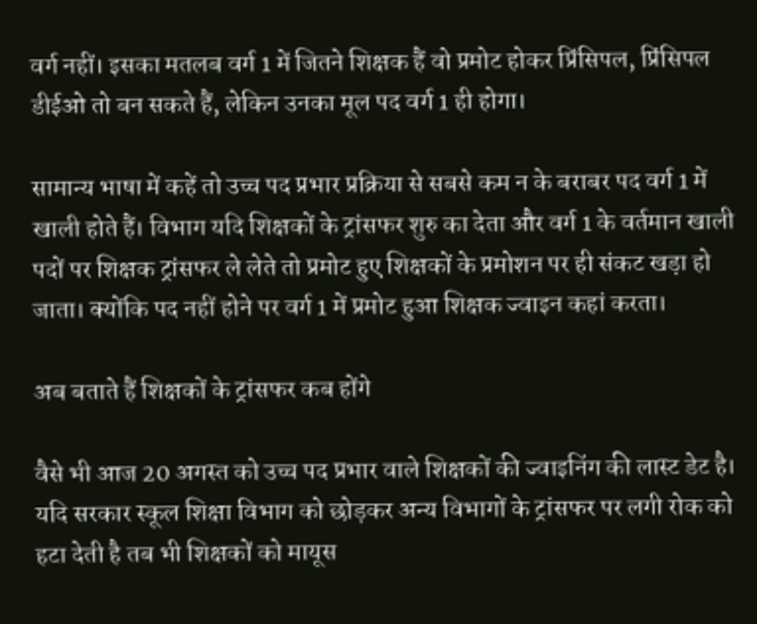वर्ग नहीं। इसका मतलब वर्ग 1 में जितने शिक्षक हैं वो प्रमोट होकर प्रिंसिपल, प्रिंसिपल डीईओ तो बन सकते हैं, लेकिन उनका मूल पद वर्ग 1 ही होगा।

सामान्य भाषा में कहें तो उच्च पद प्रभार प्रक्रिया से सबसे कम न के बराबर पद वर्ग 1 में खाली होते हैं। विभाग यदि शिक्षकों के ट्रांसफर शुरु का देता और वर्ग 1 के वर्तमान खाली पदों पर शिक्षक ट्रांसफर ले लेते तो प्रमोट हुए शिक्षकों के प्रमोशन पर ही संकट खड़ा हो जाता। क्योंकि पद नहीं होने पर वर्ग 1 में प्रमोट हुआ शिक्षक ज्वाइन कहां करता।

अब बताते हैं शिक्षकों के ट्रांसफर कब होंगे

वैसे भी आज 20 अगस्त को उच्च पद प्रभार वाले शिक्षकों की ज्वाइनिंग की लास्ट डेट है। यदि सरकार स्कूल शिक्षा विभाग को छोड़कर अन्य विभागों के ट्रांसफर पर लगी रोक को हटा देती है तब भी शिक्षकों को मायूस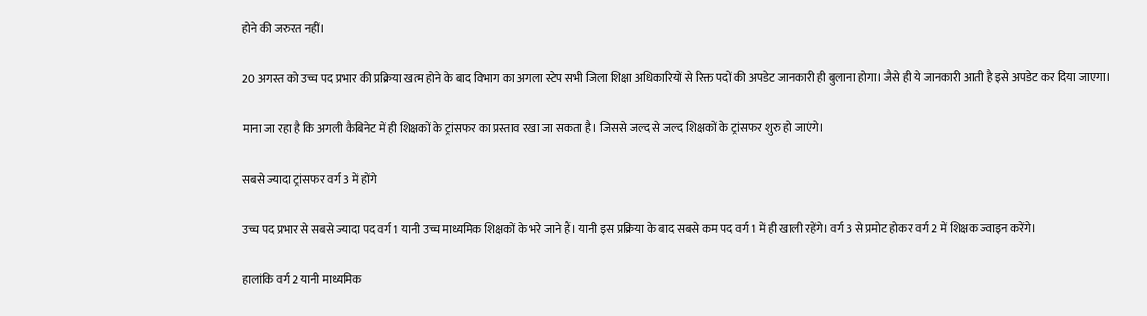होने की जरुरत नहीं।

20 अगस्त को उच्च पद प्रभार की प्रक्रिया खत्म होने के बाद विभाग का अगला स्टेप सभी जिला शिक्षा अधिकारियों से रिक्त पदों की अपडेट जानकारी ही बुलाना होगा। जैसे ही ये जानकारी आती है इसे अपडेट कर दिया जाएगा।

माना जा रहा है कि अगली कैबिनेट में ही शिक्षकों के ट्रांसफर का प्रस्ताव रखा जा सकता है। जिससे जल्द से जल्द शिक्षकों के ट्रांसफर शुरु हो जाएंगे।

सबसे ज्यादा ट्रांसफर वर्ग 3 में होंगे

उच्च पद प्रभार से सबसे ज्यादा पद वर्ग 1 यानी उच्च माध्यमिक शिक्षकों के भरे जाने हैं। यानी इस प्रक्रिया के बाद सबसे कम पद वर्ग 1 में ही खाली रहेंगे। वर्ग 3 से प्रमोट होकर वर्ग 2 में शिक्षक ज्वाइन करेंगे।

हालांकि वर्ग 2 यानी माध्यमिक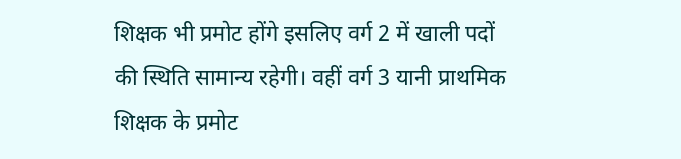शिक्षक भी प्रमोट होंगे इसलिए वर्ग 2 में खाली पदों की स्थिति सामान्य रहेगी। वहीं वर्ग 3 यानी प्राथमिक शिक्षक के प्रमोट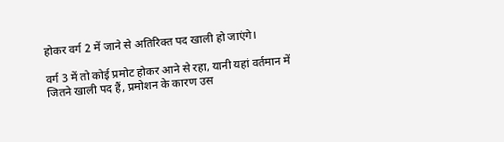होकर वर्ग 2 में जाने से अतिरिक्त पद खाली हो जाएंगे।

वर्ग 3 में तो कोई प्रमोट होकर आने से रहा, यानी यहां वर्तमान में जितने खाली पद हैं, प्रमोशन के कारण उस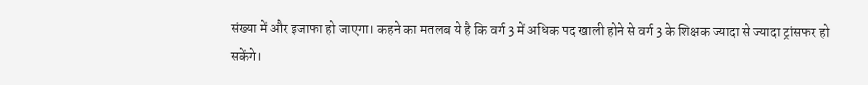संख्या में और इजाफा हो जाएगा। कहने का मतलब ये है कि वर्ग 3 में अधिक पद खाली होने से वर्ग 3 के शिक्षक ज्यादा से ज्यादा ट्रांसफर हो सकेंगे।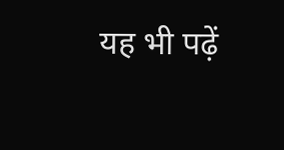यह भी पढ़ें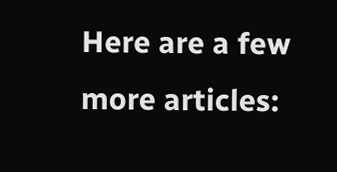Here are a few more articles: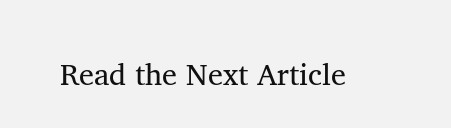Read the Next Article